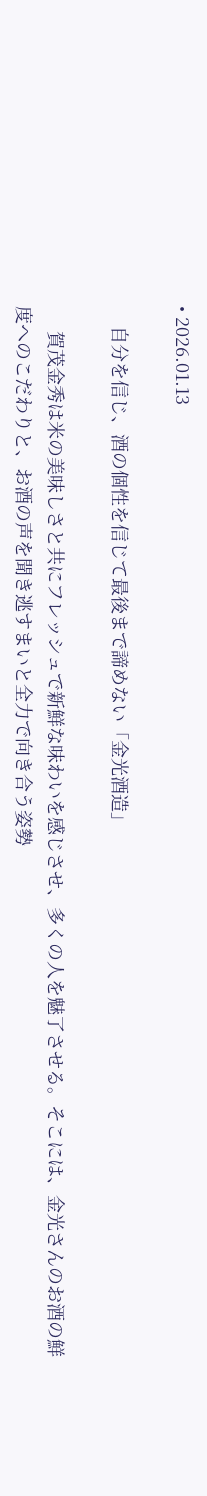• 2026.01.13

    自分を信じ、酒の個性を信じて最後まで諦めない「金光酒造」

     賀茂金秀は米の美味しさと共にフレッシュで新鮮な味わいを感じさせ、多くの人を魅了させる。そこには、金光さんのお酒の鮮度へのこだわりと、お酒の声を聞き逃すまいと全力で向き合う姿勢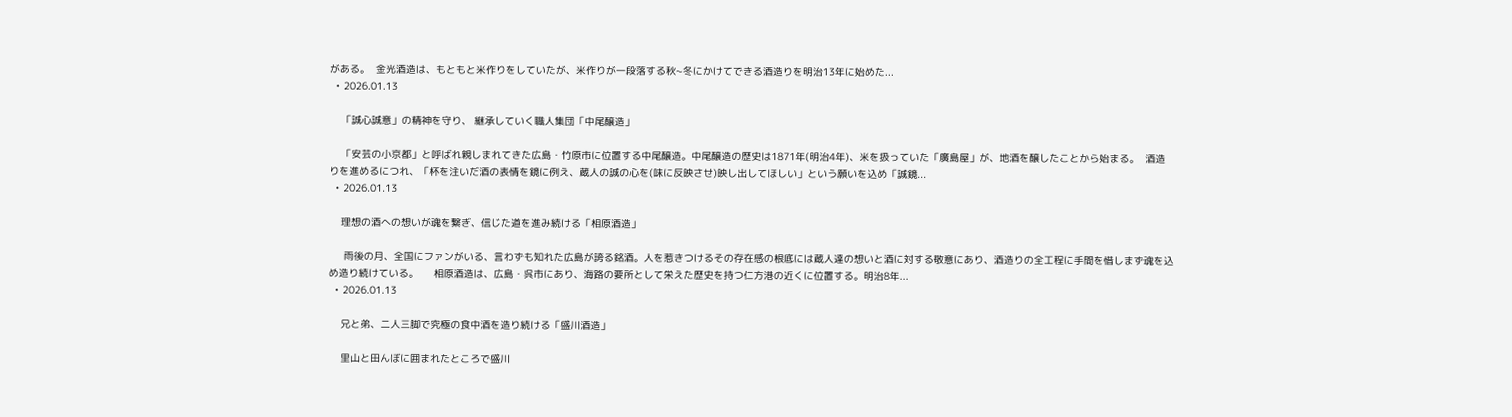がある。  金光酒造は、もともと米作りをしていたが、米作りが一段落する秋~冬にかけてできる酒造りを明治13年に始めた...
  • 2026.01.13

    「誠心誠意」の精神を守り、 継承していく職人集団「中尾醸造」

    「安芸の小京都」と呼ばれ親しまれてきた広島・竹原市に位置する中尾醸造。中尾醸造の歴史は1871年(明治4年)、米を扱っていた「廣島屋」が、地酒を醸したことから始まる。  酒造りを進めるにつれ、「杯を注いだ酒の表情を鏡に例え、蔵人の誠の心を(味に反映させ)映し出してほしい」という願いを込め「誠鏡...
  • 2026.01.13

    理想の酒への想いが魂を繋ぎ、信じた道を進み続ける「相原酒造」

     雨後の月、全国にファンがいる、言わずも知れた広島が誇る銘酒。人を惹きつけるその存在感の根底には蔵人達の想いと酒に対する敬意にあり、酒造りの全工程に手間を惜しまず魂を込め造り続けている。     相原酒造は、広島・呉市にあり、海路の要所として栄えた歴史を持つ仁方港の近くに位置する。明治8年...
  • 2026.01.13

    兄と弟、二人三脚で究極の食中酒を造り続ける「盛川酒造」

    里山と田んぼに囲まれたところで盛川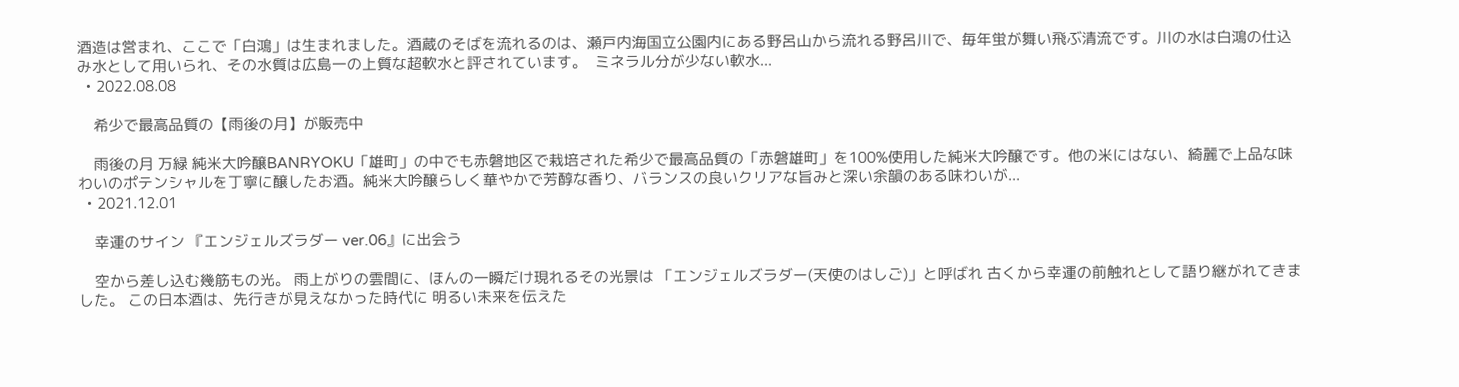酒造は営まれ、ここで「白鴻」は生まれました。酒蔵のそばを流れるのは、瀬戸内海国立公園内にある野呂山から流れる野呂川で、毎年蛍が舞い飛ぶ清流です。川の水は白鴻の仕込み水として用いられ、その水質は広島一の上質な超軟水と評されています。  ミネラル分が少ない軟水...
  • 2022.08.08

    希少で最高品質の【雨後の月】が販売中

    雨後の月 万緑 純米大吟醸BANRYOKU「雄町」の中でも赤磐地区で栽培された希少で最高品質の「赤磐雄町」を100%使用した純米大吟醸です。他の米にはない、綺麗で上品な味わいのポテンシャルを丁寧に醸したお酒。純米大吟醸らしく華やかで芳醇な香り、バランスの良いクリアな旨みと深い余韻のある味わいが...
  • 2021.12.01

    幸運のサイン 『エンジェルズラダー ver.06』に出会う

    空から差し込む幾筋もの光。 雨上がりの雲間に、ほんの一瞬だけ現れるその光景は 「エンジェルズラダー(天使のはしご)」と呼ばれ 古くから幸運の前触れとして語り継がれてきました。 この日本酒は、先行きが見えなかった時代に 明るい未来を伝えた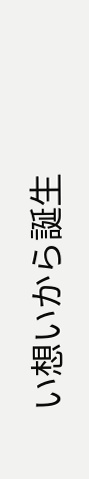い想いから誕生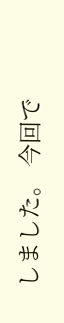しました。 今回で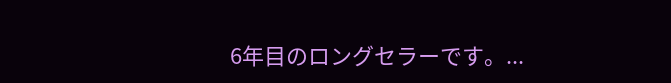6年目のロングセラーです。...